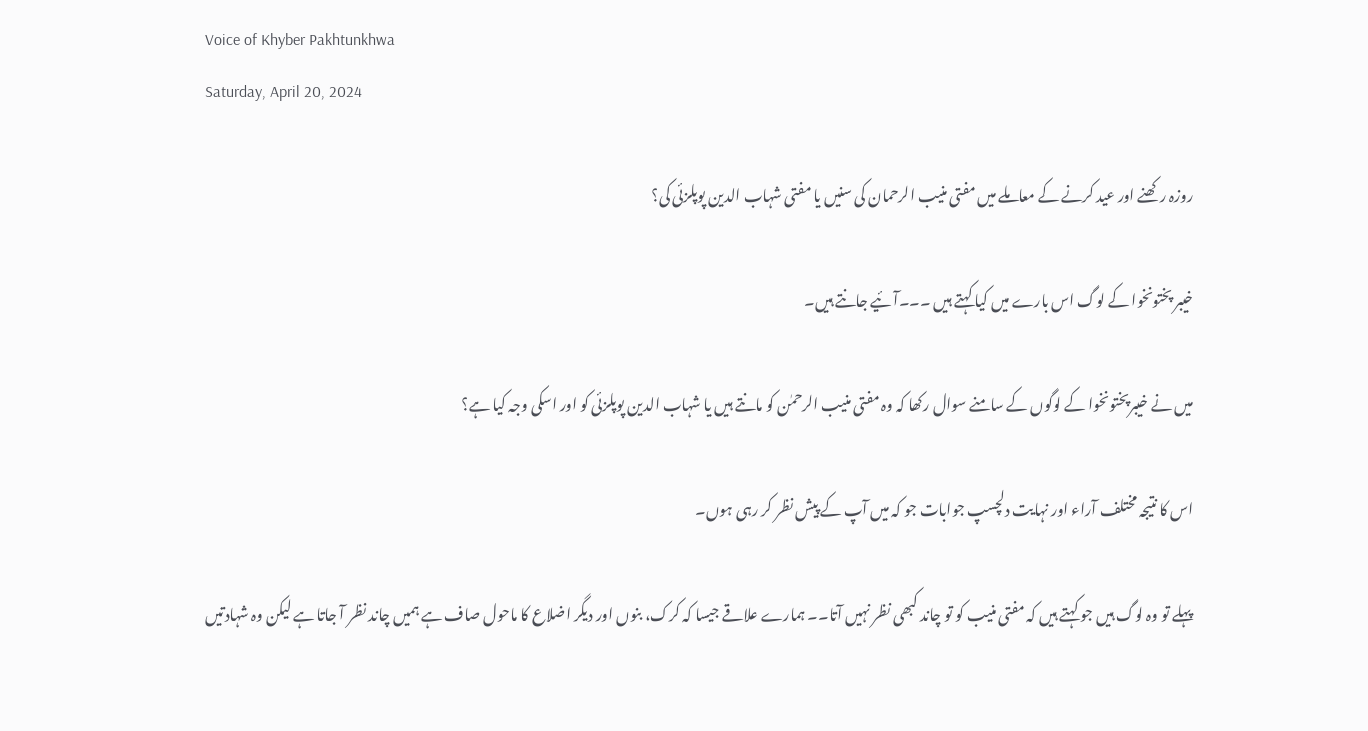Voice of Khyber Pakhtunkhwa
Saturday, April 20, 2024

روزہ رکھنے اور عید کرنے کے معاملے میں مفتی منیب الرحمان کی سنیں یا مفتی شہاب الدین پوپلزئی کی؟

خیبر پختونخوا کے لوگ اس بارے میں کیا کہتے ہیں ۔۔۔آئیے جانتے ہیں۔

میں نے خیبرپختونخوا کے لوگوں کے سامنے سوال رکھا کہ وہ مفتی منیب الرحمٰن کو مانتے ہیں یا شہاب الدین پوپلزئی کو اور اسکی وجہ کیا ہے؟

اس کا نتیجہ مختلف آراء اور نہایت دلچسپ جوابات جو کہ میں آپ کے پیش نظر کر رہی ہوں۔

پہلے تو وہ لوگ ہیں جو کہتے ہیں کہ مفتی منیب کو تو چاند کبھی نظر نہیں آتا۔۔ ہمارے علاقے جیسا کہ کرک، بنوں اور دیگر اضلاع کا ماحول صاف ہے ہمیں چاند نظر آ جاتا ہے لیکن وہ شہادتیں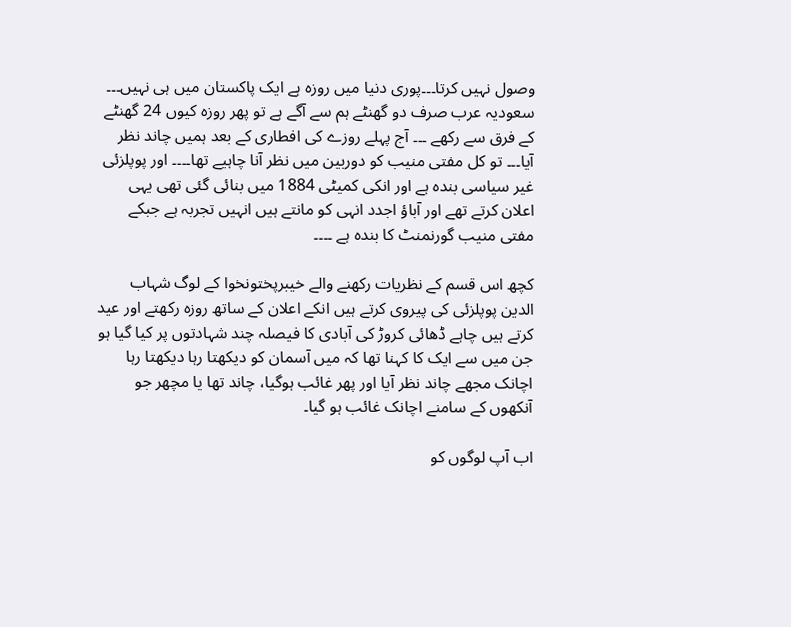وصول نہیں کرتا۔۔۔پوری دنیا میں روزہ ہے ایک پاکستان میں ہی نہیں۔۔۔ سعودیہ عرب صرف دو گھنٹے ہم سے آگے ہے تو پھر روزہ کیوں 24 گھنٹے کے فرق سے رکھے ۔۔۔ آج پہلے روزے کی افطاری کے بعد ہمیں چاند نظر آیا۔۔۔ تو کل مفتی منیب کو دوربین میں نظر آنا چاہیے تھا۔۔۔۔ اور پوپلزئی غیر سیاسی بندہ ہے اور انکی کمیٹی 1884 میں بنائی گئی تھی یہی اعلان کرتے تھے اور آباؤ اجدد انہی کو مانتے ہیں انہیں تجربہ ہے جبکے مفتی منیب گورنمنٹ کا بندہ ہے ۔۔۔۔

کچھ اس قسم کے نظریات رکھنے والے خیبرپختونخوا کے لوگ شہاب الدین پوپلزئی کی پیروی کرتے ہیں انکے اعلان کے ساتھ روزہ رکھتے اور عید کرتے ہیں چاہے ڈھائی کروڑ کی آبادی کا فیصلہ چند شہادتوں پر کیا گیا ہو جن میں سے ایک کا کہنا تھا کہ میں آسمان کو دیکھتا رہا دیکھتا رہا اچانک مجھے چاند نظر آیا اور پھر غائب ہوگیا، چاند تھا یا مچھر جو آنکھوں کے سامنے اچانک غائب ہو گیا۔

اب آپ لوگوں کو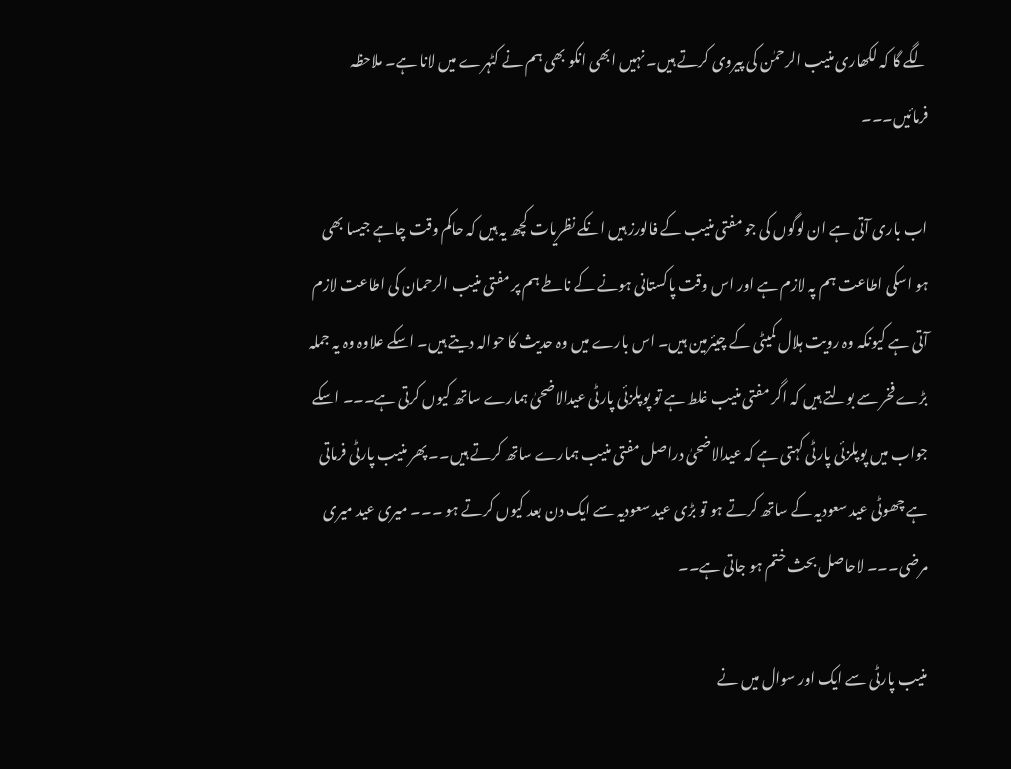لگے گا کہ لکھاری منیب الرحمٰن کی پیروی کرتے ہیں۔ نہیں ابھی انکو بھی ہم نے کٹہرے میں لانا ہے۔ ملاحظہ فرمائیں۔۔۔

اب باری آتی ہے ان لوگوں کی جو مفتی منیب کے فالورز ہیں انکے نظریات کچھ یہ ہیں کہ حاکم وقت چاہے جیسا بھی ہو اسکی اطاعت ہم پہ لازم ہے اور اس وقت پاکستانی ہونے کے ناطے ہم پر مفتی منیب الرحمان کی اطاعت لازم آتی ہے کیونکہ وہ رویت ہلال کمیٹی کے چیئرمین ہیں۔ اس بارے میں وہ حدیث کا حوالہ دیتے ہیں۔ اسکے علاوہ وہ یہ جملہ بڑے فخر سے بولتے ہیں کہ اگر مفتی منیب غلط ہے تو پوپلزئی پارٹی عیدالاضحیٰ ہمارے ساتھ کیوں کرتی ہے۔۔۔ اسکے جواب میں پوپلزئی پارٹی کہتی ہے کہ عیدالاضحیٰ دراصل مفتی منیب ہمارے ساتھ کرتے ہیں۔۔ پھر منیب پارٹی فرماتی ہے چھوٹی عید سعودیہ کے ساتھ کرتے ہو تو بڑی عید سعودیہ سے ایک دن بعد کیوں کرتے ہو ۔۔۔ میری عید میری مرضی۔۔۔ لاحاصل بحث ختم ہو جاتی ہے۔۔

منیب پارٹی سے ایک اور سوال میں نے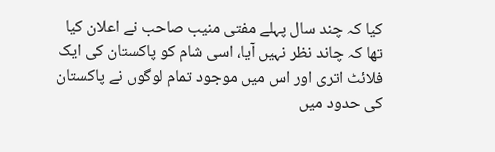کیا کہ چند سال پہلے مفتی منیب صاحب نے اعلان کیا تھا کہ چاند نظر نہیں آیا، اسی شام کو پاکستان کی ایک فلائٹ اتری اور اس میں موجود تمام لوگوں نے پاکستان کی حدود میں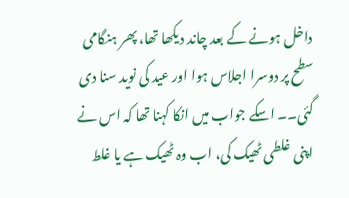داخل ہونے کے بعد چاند دیکھا تھا، پھر ہنگامی سطح پر دوسرا اجلاس ہوا اور عید کی نوید سنا دی گئی۔۔ اسکے جواب میں انکا کہنا تھا کہ اس نے اپنی غلطی ٹھیک کی، اب وہ ٹھیک ہے یا غلط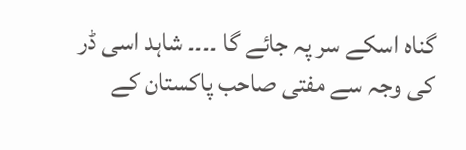گناہ اسکے سر پہ جائے گا ۔۔۔۔ شاہد اسی ڈر کی وجہ سے مفتی صاحب پاکستان کے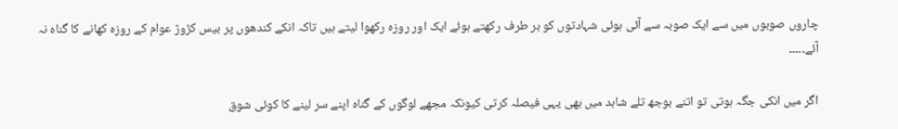چاروں صوبوں میں سے ایک صوبہ سے آئی ہوئی شہادتوں کو بر طرف رکھتے ہوئے ایک اور روزہ رکھوا لیتے ہیں تاکہ انکے کندھوں پر بیس کڑوڑ عوام کے روزہ کھانے کا گناہ نہ آئے۔۔۔۔۔

اگر میں انکی جگہ ہوتی تو اتنے بوجھ تلے شاہد میں بھی یہی فیصلہ کرتی کیونکہ مجھے لوگوں کے گناہ اپنے سر لینے کا کوئی شوق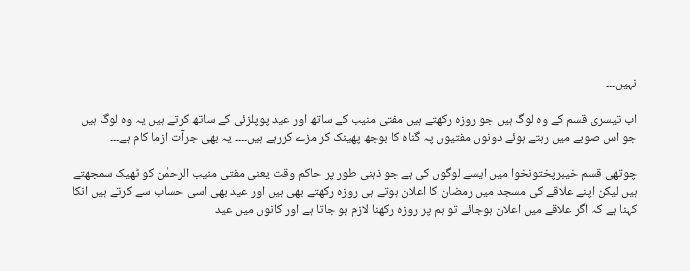نہیں۔۔۔

اب تیسری قسم کے وہ لوگ ہیں جو روزہ رکھتے ہیں مفتی منیب کے ساتھ اور عید پوپلزئی کے ساتھ کرتے ہیں یہ وہ لوگ ہیں جو اس صوبے میں رہتے ہوئے دونوں مفتیوں پہ گناہ کا بوجھ پھینک کر مزے کررہے ہیں۔۔۔۔ یہ بھی جرآت ازما کام ہے۔۔۔

چوتھی قسم خیبرپختونخوا میں ایسے لوگوں کی ہے جو ذہنی طور پر حاکم وقت یعنی مفتی منیب الرحمٰن کو ٹھیک سمجھتے ہیں لیکن اپنے علاقے کی مسجد میں رمضان کا اعلان ہوتے ہی روزہ رکھتے بھی ہیں اور عید بھی اسی حساب سے کرتے ہیں انکا کہنا ہے کہ اگر علاقے میں اعلان ہوجائے تو ہم پر روزہ رکھنا لازم ہو جاتا ہے اور کانوں میں عید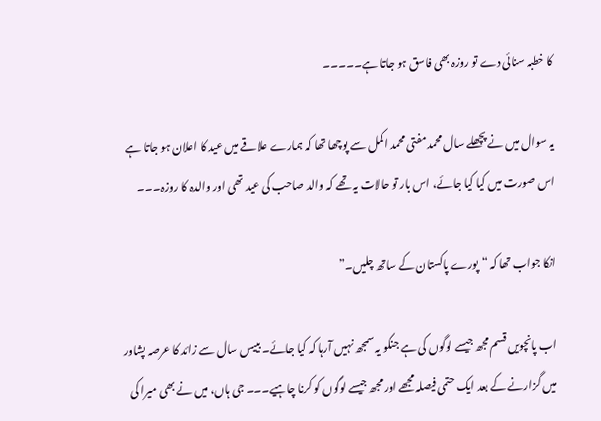کا خطبہ سنائی دے تو روزہ بھی فاسق ہو جاتا ہے۔۔۔۔۔

یہ سوال میں نے پچھلے سال محمد مفتی محمد اکمل سے پوچھا تھا کہ ہمارے علاقے میں عید کا اعلان ہو جاتا ہے اس صورت میں کیا کیا جائے، اس بار تو حالات یہ تھے کہ والد صاحب کی عید تھی اور والدہ کا روزہ۔۔۔

انکا جواب تھا کہ “پورے پاکستان کے ساتھ چلیں۔”

اب پانچویں قسم مجھ جیسے لوگوں کی ہے جنکو یہ سمجھ نہیں آرہا کہ کیا جائے۔ بییس سال سے زائد کا عرصہ پشاور میں گزارنے کے بعد ایک حتمی فیصلہ مجھے اور مجھ جیسے لوگوں کو کرنا چاہیے۔۔۔ جی ہاں، میں نے بھی میرا کی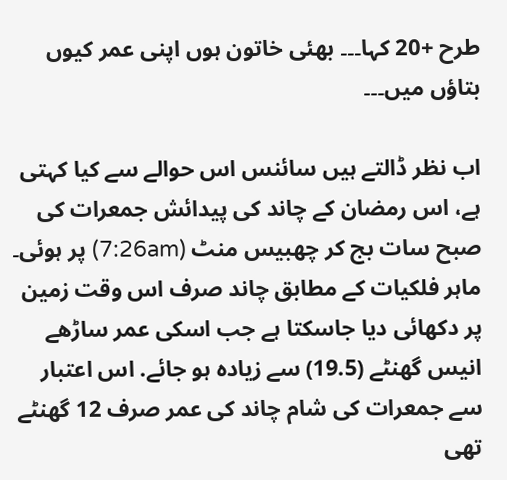طرح +20 کہا۔۔۔ بھئی خاتون ہوں اپنی عمر کیوں بتاؤں میں۔۔۔

اب نظر ڈالتے ہیں سائنس اس حوالے سے کیا کہتی ہے، اس رمضان کے چاند کی پیدائش جمعرات کی صبح سات بج کر چھبیس منٹ (7:26am) پر ہوئی۔ ماہر فلکیات کے مطابق چاند صرف اس وقت زمین پر دکھائی دیا جاسکتا ہے جب اسکی عمر ساڑھے انیس گھنٹے (19.5) سے زیادہ ہو جائے. اس اعتبار سے جمعرات کی شام چاند کی عمر صرف 12 گھنٹے تھی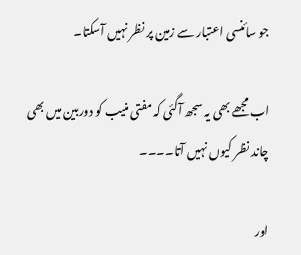جو سائنسی اعتبار سے زمین پر نظر نہیں آسکتا۔

اب مجھے بھی یہ سجھ آگئی کہ مفتی منیب کو دوربین میں بھی چاند نظر کیوں نہیں آتا۔۔۔۔

اور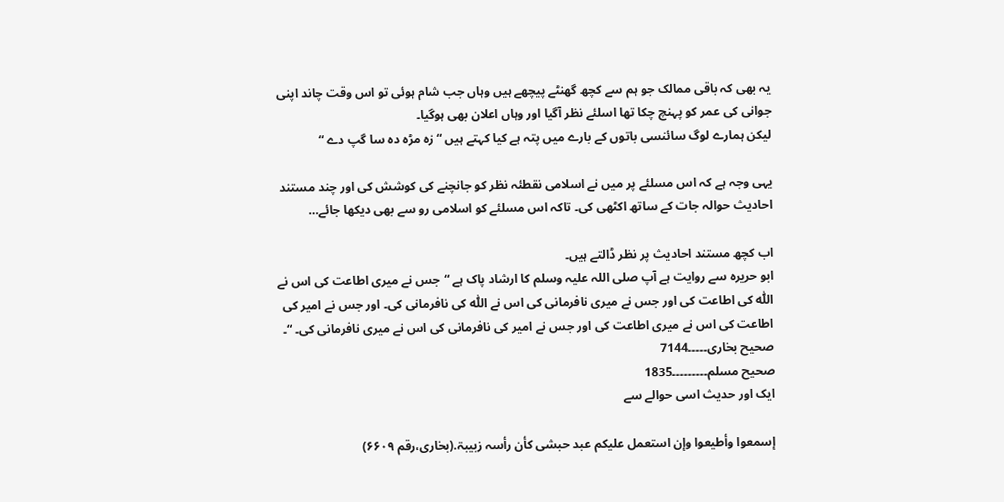یہ بھی کہ باقی ممالک جو ہم سے کچھ گھنٹے پیچھے ہیں وہاں جب شام ہوئی تو اس وقت چاند اپنی جوانی کی عمر کو پہنچ چکا تھا اسلئے نظر آگیا اور وہاں اعلان بھی ہوگیا۔
لیکن ہمارے لوگ سائنسی باتوں کے بارے میں پتہ ہے کیا کہتے ہیں “زہ مڑہ دہ سا گپ دے “

یہی وجہ ہے کہ اس مسلئے پر میں نے اسلامی نقطئہ نظر کو جانچنے کی کوشش کی اور چند مستند احادیث حوالہ جات کے ساتھ اکٹھی کی۔ تاکہ اس مسلئے کو اسلامی رو سے بھی دیکھا جائے…

اب کچھ مستند احادیث پر نظر ڈالتے ہیں۔
ابو حریرہ سے روایت ہے آپ صلی اللہ علیہ وسلم کا ارشاد پاک ہے “جس نے میری اطاعت کی اس نے اللّٰہ کی اطاعت کی اور جس نے میری نافرمانی کی اس نے اللّٰہ کی نافرمانی کی۔ اور جس نے امیر کی اطاعت کی اس نے میری اطاعت کی اور جس نے امیر کی نافرمانی کی اس نے میری نافرمانی کی۔ “۔
صحیح بخاری۔۔۔۔۔7144
صحیح مسلم۔۔۔۔۔۔۔۔۔1835
ایک اور حدیث اسی حوالے سے

إسمعوا وأطیعوا وإن استعمل علیکم عبد حبشی کأن رأسہ زبیبۃ.(بخاری،رقم ۶۶۰۹)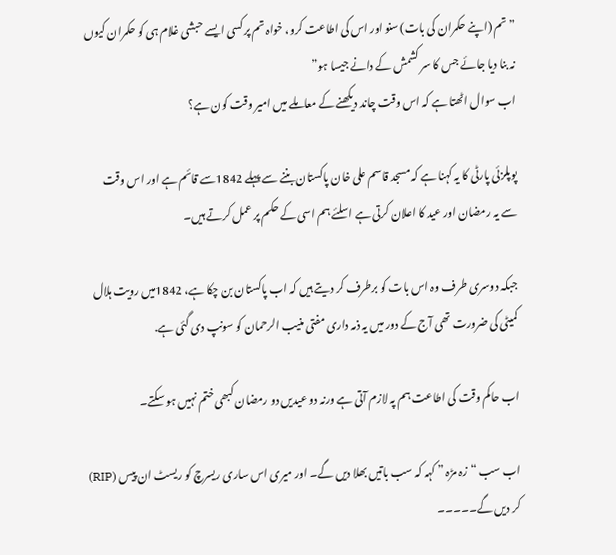”تم (اپنے حکمران کی بات) سنو اور اس کی اطاعت کرو، خواہ تم پر کسی ایسے حبشی غلام ہی کو حکمران کیوں نہ بنا دیا جائے جس کا سر کشمش کے دانے جیسا ہو”
اب سوال اٹھتا ہے کہ اس وقت چاند دیکھنے کے معاملے میں امیر وقت کون ہے؟

پوپلزئی پارٹی کا یہ کہنا ہے کہ مسجد قاسم علی خان پاکستان بننے سے پہلے 1842سے قائم ہے اور اس وقت سے یہ رمضان اور عید کا اعلان کرتی ہے اسلئے ہم اسی کے حکم پر عمل کرتے ہیں۔

جبکہ دوسری طرف وہ اس بات کو برطرف کر دیتے ہیں کہ اب پاکستان بن چکا ہے، 1842میں رویت ہلال کمیٹی کی ضرورت تھی آج کے دور میں یہ ذمہ داری مفتی منیب الرحمان کو سونپ دی گئی ہے.

اب حاکم وقت کی اطاعت ہم پہ لازم آتی ہے ورنہ دو عیدیں دو رمضان کبھی ختم نہیں ہو سکتے۔

اب سب “زہ مڑہ ” کہہ کہ سب باتیں بھلا دیں گے۔ اور میری اس ساری ریسرچ کو ریسٹ ان پیس (RIP) کر دیں گے۔۔۔۔۔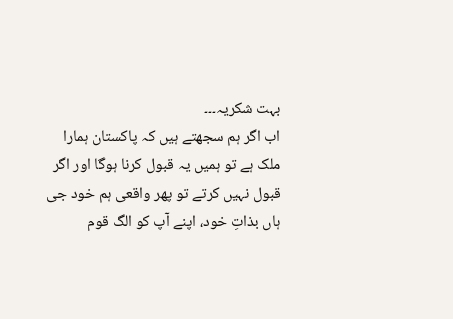بہت شکریہ۔۔۔
اب اگر ہم سجھتے ہیں کہ پاکستان ہمارا ملک ہے تو ہمیں یہ قبول کرنا ہوگا اور اگر قبول نہیں کرتے تو پھر واقعی ہم خود جی ہاں بذاتِ خود، اپنے آپ کو الگ قوم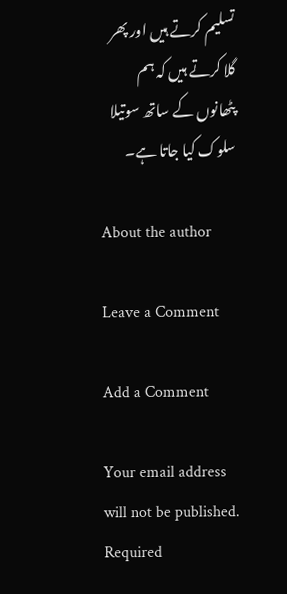تسلیم کرتے ہیں اور پھر گلا کرتے ہیں کہ ہم پٹھانوں کے ساتھ سوتیلا سلوک کیا جاتا ہے۔

About the author

Leave a Comment

Add a Comment

Your email address will not be published. Required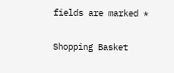fields are marked *

Shopping Basket